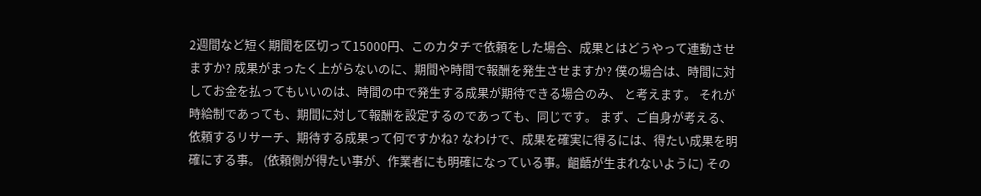2週間など短く期間を区切って15000円、このカタチで依頼をした場合、成果とはどうやって連動させますか? 成果がまったく上がらないのに、期間や時間で報酬を発生させますか? 僕の場合は、時間に対してお金を払ってもいいのは、時間の中で発生する成果が期待できる場合のみ、 と考えます。 それが時給制であっても、期間に対して報酬を設定するのであっても、同じです。 まず、ご自身が考える、 依頼するリサーチ、期待する成果って何ですかね? なわけで、成果を確実に得るには、得たい成果を明確にする事。 (依頼側が得たい事が、作業者にも明確になっている事。齟齬が生まれないように) その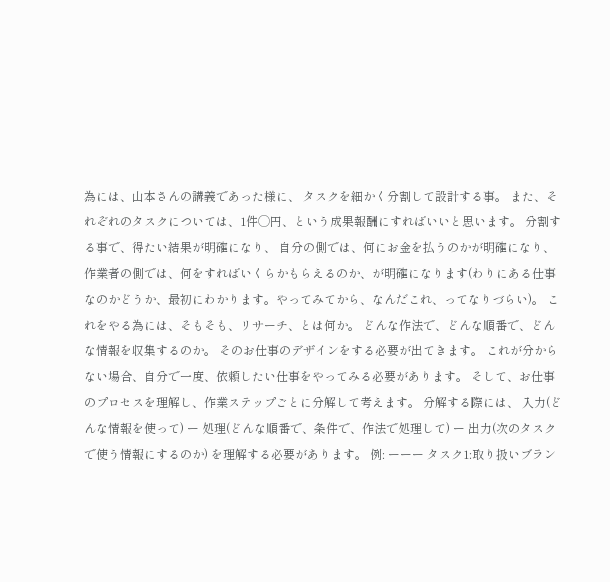為には、山本さんの講義であった様に、 タスクを細かく分割して設計する事。 また、それぞれのタスクについては、1件◯円、という成果報酬にすればいいと思います。 分割する事で、得たい結果が明確になり、 自分の側では、何にお金を払うのかが明確になり、 作業者の側では、何をすればいくらかもらえるのか、が明確になります(わりにある仕事なのかどうか、最初にわかります。やってみてから、なんだこれ、ってなりづらい)。 これをやる為には、そもそも、リサーチ、とは何か。 どんな作法で、どんな順番で、どんな情報を収集するのか。 そのお仕事のデザインをする必要が出てきます。 これが分からない場合、自分で一度、依頼したい仕事をやってみる必要があります。 そして、お仕事のプロセスを理解し、作業ステップごとに分解して考えます。 分解する際には、 入力(どんな情報を使って) ー 処理(どんな順番で、条件で、作法で処理して) ー 出力(次のタスクで使う情報にするのか) を理解する必要があります。 例: ーーー タスク1:取り扱いブラン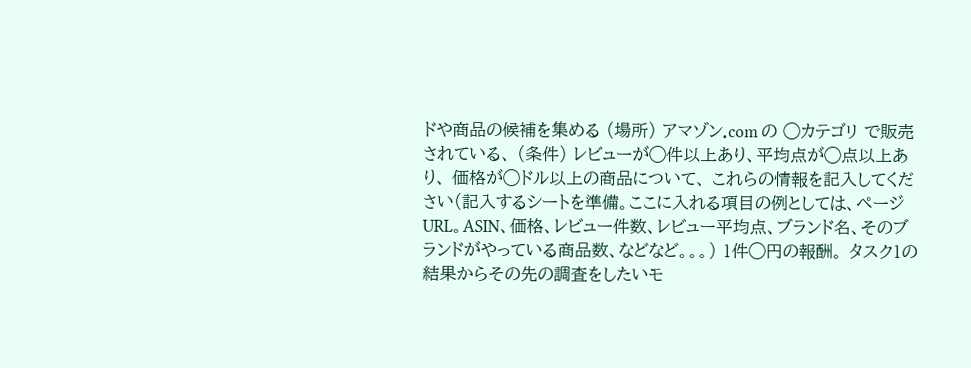ドや商品の候補を集める (場所) アマゾン.com の ◯カテゴリ で販売されている、 (条件) レビューが◯件以上あり、平均点が◯点以上あり、 価格が◯ドル以上の商品について、 これらの情報を記入してください(記入するシートを準備。ここに入れる項目の例としては、ページURL。ASIN、価格、レビュー件数、レビュー平均点、ブランド名、そのブランドがやっている商品数、などなど。。。) 1件◯円の報酬。 タスク1の結果からその先の調査をしたいモ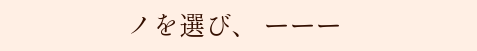ノを選び、 ーーー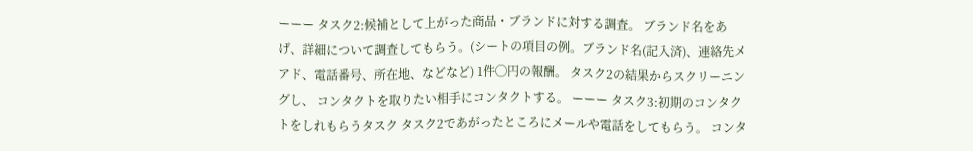ーーー タスク2:候補として上がった商品・ブランドに対する調査。 ブランド名をあげ、詳細について調査してもらう。(シートの項目の例。ブランド名(記入済)、連絡先メアド、電話番号、所在地、などなど) 1件◯円の報酬。 タスク2の結果からスクリーニングし、 コンタクトを取りたい相手にコンタクトする。 ーーー タスク3:初期のコンタクトをしれもらうタスク タスク2であがったところにメールや電話をしてもらう。 コンタ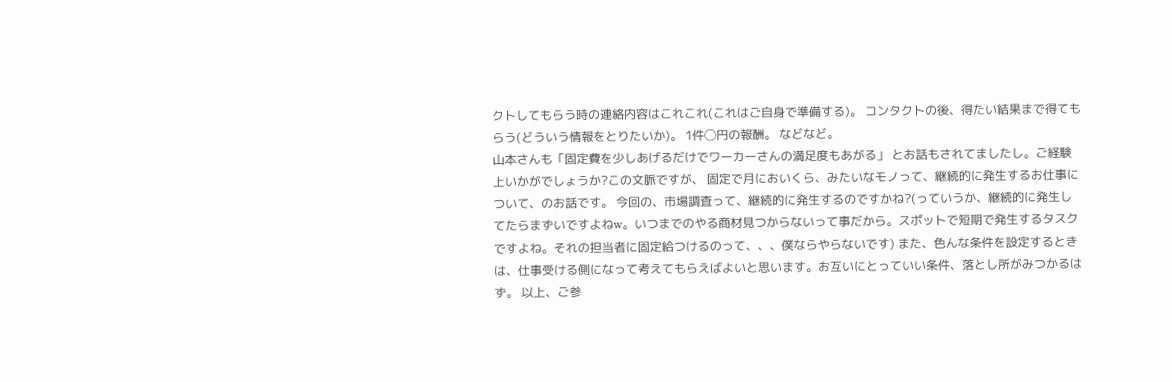クトしてもらう時の連絡内容はこれこれ(これはご自身で準備する)。 コンタクトの後、得たい結果まで得てもらう(どういう情報をとりたいか)。 1件◯円の報酬。 などなど。
山本さんも「固定費を少しあげるだけでワーカーさんの満足度もあがる」 とお話もされてましたし。ご経験上いかがでしょうか?この文脈ですが、 固定で月においくら、みたいなモノって、継続的に発生するお仕事について、のお話です。 今回の、市場調査って、継続的に発生するのですかね?(っていうか、継続的に発生してたらまずいですよねw。いつまでのやる商材見つからないって事だから。スポットで短期で発生するタスクですよね。それの担当者に固定給つけるのって、、、僕ならやらないです) また、色んな条件を設定するときは、仕事受ける側になって考えてもらえばよいと思います。お互いにとっていい条件、落とし所がみつかるはず。 以上、ご参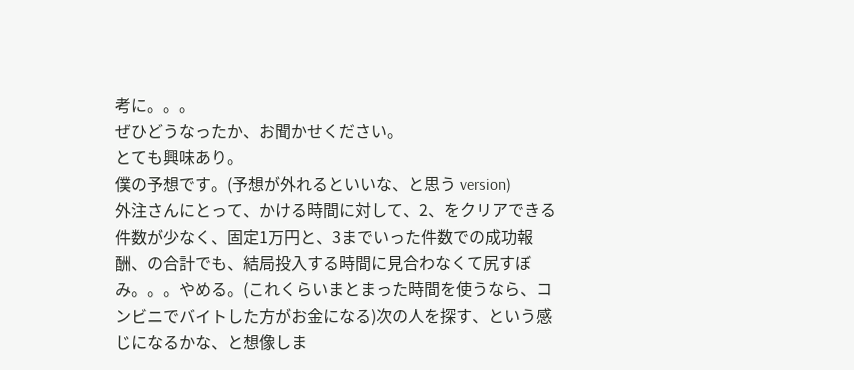考に。。。
ぜひどうなったか、お聞かせください。
とても興味あり。
僕の予想です。(予想が外れるといいな、と思う version)
外注さんにとって、かける時間に対して、2、をクリアできる件数が少なく、固定1万円と、3までいった件数での成功報酬、の合計でも、結局投入する時間に見合わなくて尻すぼみ。。。やめる。(これくらいまとまった時間を使うなら、コンビニでバイトした方がお金になる)次の人を探す、という感じになるかな、と想像しま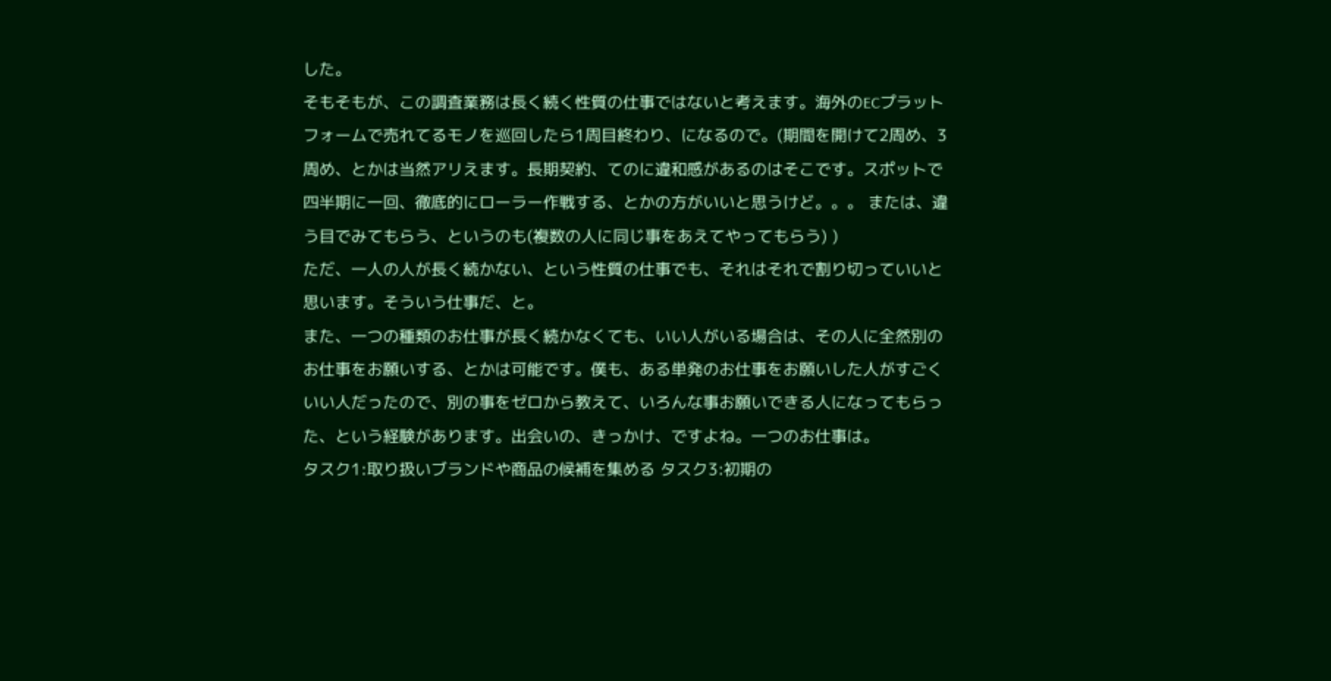した。
そもそもが、この調査業務は長く続く性質の仕事ではないと考えます。海外のECプラットフォームで売れてるモノを巡回したら1周目終わり、になるので。(期間を開けて2周め、3周め、とかは当然アリえます。長期契約、てのに違和感があるのはそこです。スポットで四半期に一回、徹底的にローラー作戦する、とかの方がいいと思うけど。。。 または、違う目でみてもらう、というのも(複数の人に同じ事をあえてやってもらう) )
ただ、一人の人が長く続かない、という性質の仕事でも、それはそれで割り切っていいと思います。そういう仕事だ、と。
また、一つの種類のお仕事が長く続かなくても、いい人がいる場合は、その人に全然別のお仕事をお願いする、とかは可能です。僕も、ある単発のお仕事をお願いした人がすごくいい人だったので、別の事をゼロから教えて、いろんな事お願いできる人になってもらった、という経験があります。出会いの、きっかけ、ですよね。一つのお仕事は。
タスク1:取り扱いブランドや商品の候補を集める タスク3:初期の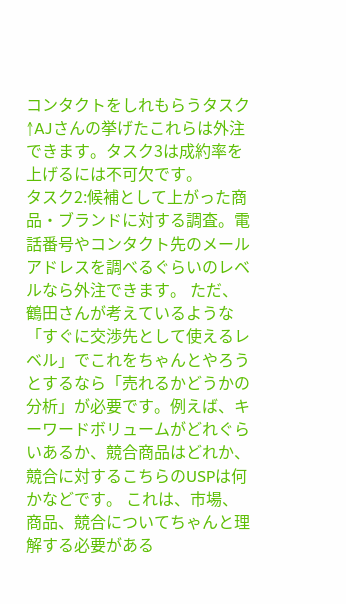コンタクトをしれもらうタスク↑AJさんの挙げたこれらは外注できます。タスク3は成約率を上げるには不可欠です。
タスク2:候補として上がった商品・ブランドに対する調査。電話番号やコンタクト先のメールアドレスを調べるぐらいのレベルなら外注できます。 ただ、鶴田さんが考えているような「すぐに交渉先として使えるレベル」でこれをちゃんとやろうとするなら「売れるかどうかの分析」が必要です。例えば、キーワードボリュームがどれぐらいあるか、競合商品はどれか、競合に対するこちらのUSPは何かなどです。 これは、市場、商品、競合についてちゃんと理解する必要がある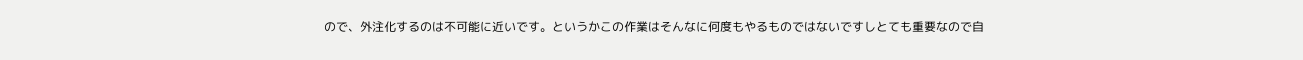ので、外注化するのは不可能に近いです。というかこの作業はそんなに何度もやるものではないですしとても重要なので自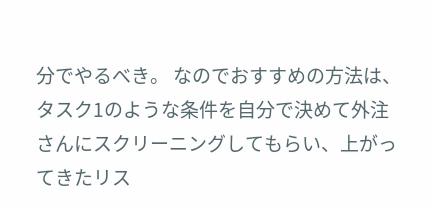分でやるべき。 なのでおすすめの方法は、タスク1のような条件を自分で決めて外注さんにスクリーニングしてもらい、上がってきたリス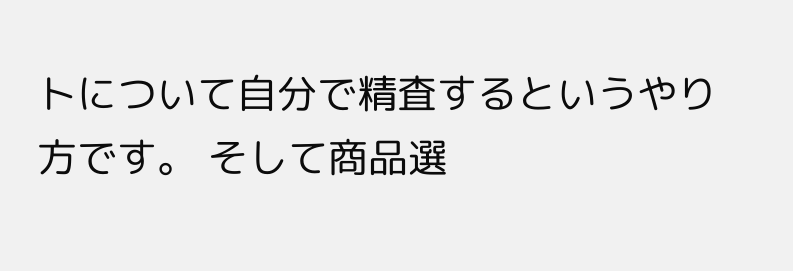トについて自分で精査するというやり方です。 そして商品選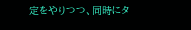定をやりつつ、同時にタ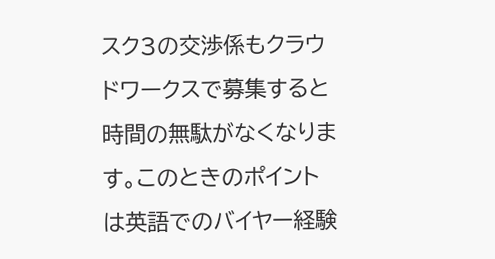スク3の交渉係もクラウドワークスで募集すると時間の無駄がなくなります。このときのポイントは英語でのバイヤー経験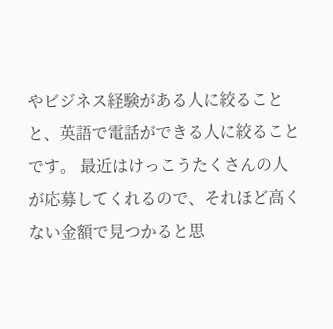やビジネス経験がある人に絞ることと、英語で電話ができる人に絞ることです。 最近はけっこうたくさんの人が応募してくれるので、それほど高くない金額で見つかると思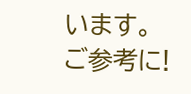います。 ご参考に!